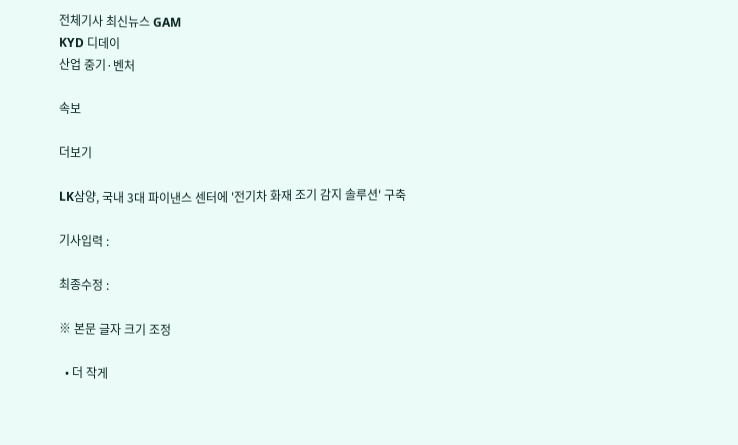전체기사 최신뉴스 GAM
KYD 디데이
산업 중기·벤처

속보

더보기

LK삼양, 국내 3대 파이낸스 센터에 '전기차 화재 조기 감지 솔루션' 구축

기사입력 :

최종수정 :

※ 본문 글자 크기 조정

  • 더 작게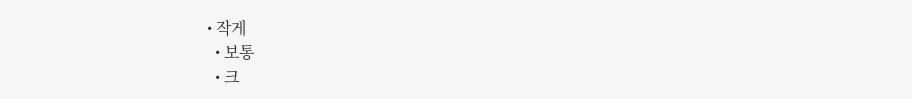• 작게
  • 보통
  • 크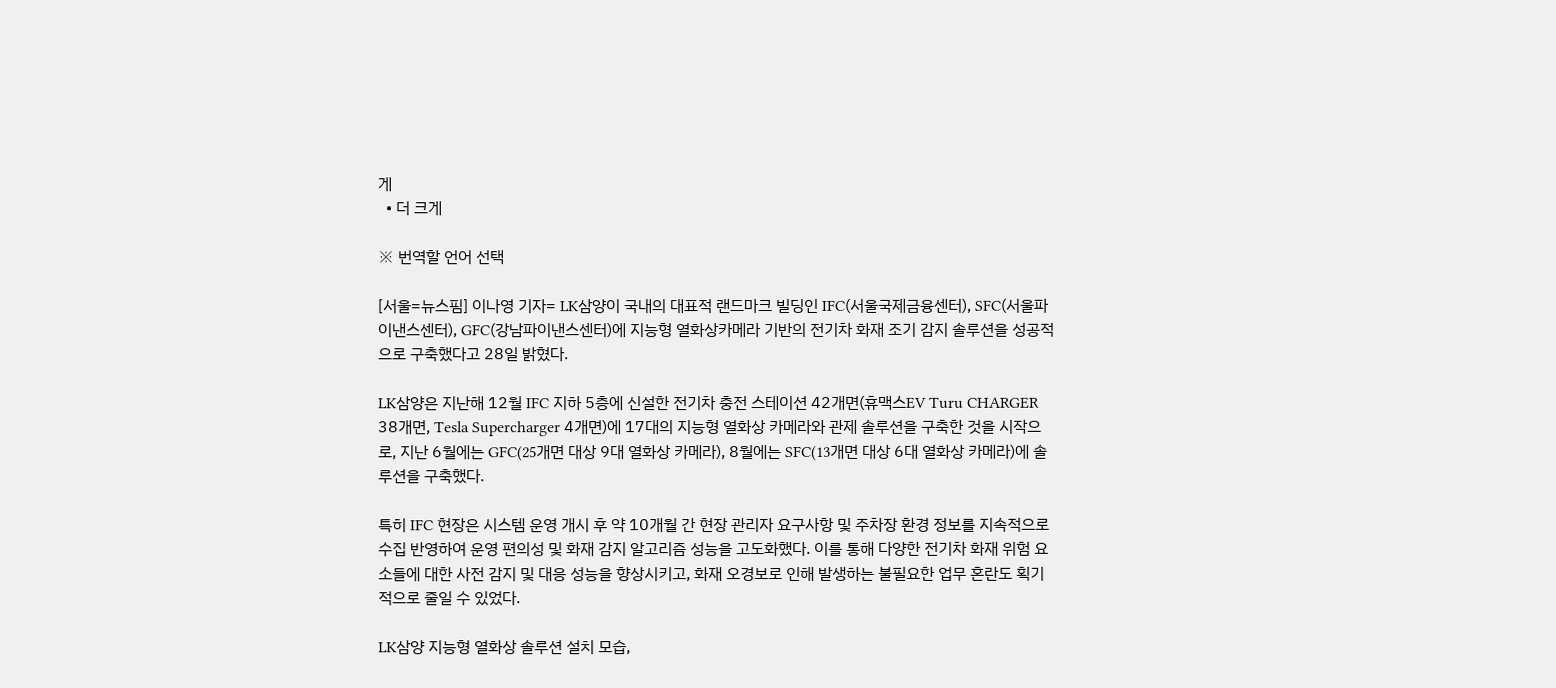게
  • 더 크게

※ 번역할 언어 선택

[서울=뉴스핌] 이나영 기자= LK삼양이 국내의 대표적 랜드마크 빌딩인 IFC(서울국제금융센터), SFC(서울파이낸스센터), GFC(강남파이낸스센터)에 지능형 열화상카메라 기반의 전기차 화재 조기 감지 솔루션을 성공적으로 구축했다고 28일 밝혔다.

LK삼양은 지난해 12월 IFC 지하 5층에 신설한 전기차 충전 스테이션 42개면(휴맥스EV Turu CHARGER 38개면, Tesla Supercharger 4개면)에 17대의 지능형 열화상 카메라와 관제 솔루션을 구축한 것을 시작으로, 지난 6월에는 GFC(25개면 대상 9대 열화상 카메라), 8월에는 SFC(13개면 대상 6대 열화상 카메라)에 솔루션을 구축했다.

특히 IFC 현장은 시스템 운영 개시 후 약 10개월 간 현장 관리자 요구사항 및 주차장 환경 정보를 지속적으로 수집 반영하여 운영 편의성 및 화재 감지 알고리즘 성능을 고도화했다. 이를 통해 다양한 전기차 화재 위험 요소들에 대한 사전 감지 및 대응 성능을 향상시키고, 화재 오경보로 인해 발생하는 불필요한 업무 혼란도 획기적으로 줄일 수 있었다.

LK삼양 지능형 열화상 솔루션 설치 모습,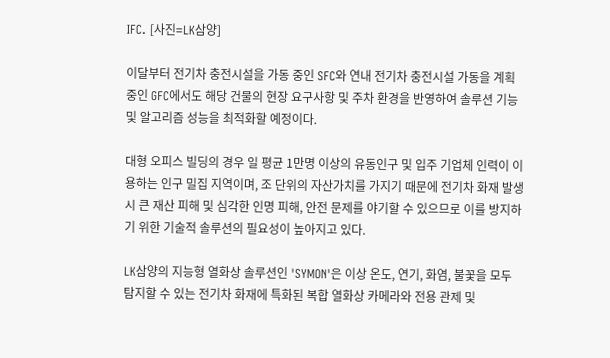IFC. [사진=LK삼양]

이달부터 전기차 충전시설을 가동 중인 SFC와 연내 전기차 충전시설 가동을 계획 중인 GFC에서도 해당 건물의 현장 요구사항 및 주차 환경을 반영하여 솔루션 기능 및 알고리즘 성능을 최적화할 예정이다.

대형 오피스 빌딩의 경우 일 평균 1만명 이상의 유동인구 및 입주 기업체 인력이 이용하는 인구 밀집 지역이며, 조 단위의 자산가치를 가지기 때문에 전기차 화재 발생 시 큰 재산 피해 및 심각한 인명 피해, 안전 문제를 야기할 수 있으므로 이를 방지하기 위한 기술적 솔루션의 필요성이 높아지고 있다.

LK삼양의 지능형 열화상 솔루션인 'SYMON'은 이상 온도, 연기, 화염, 불꽃을 모두 탐지할 수 있는 전기차 화재에 특화된 복합 열화상 카메라와 전용 관제 및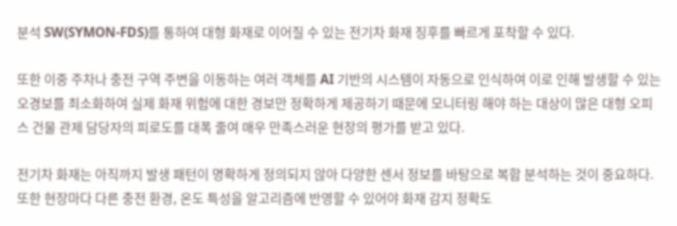분석 SW(SYMON-FDS)를 통하여 대형 화재로 이어질 수 있는 전기차 화재 징후를 빠르게 포착할 수 있다.

또한 이중 주차나 충전 구역 주변을 이동하는 여러 객체를 AI 기반의 시스템이 자동으로 인식하여 이로 인해 발생할 수 있는 오경보를 최소화하여 실제 화재 위험에 대한 경보만 정확하게 제공하기 때문에 모니터링 해야 하는 대상이 많은 대형 오피스 건물 관제 담당자의 피로도를 대폭 줄여 매우 만족스러운 현장의 평가를 받고 있다.

전기차 화재는 아직까지 발생 패턴이 명확하게 정의되지 않아 다양한 센서 정보를 바탕으로 복합 분석하는 것이 중요하다. 또한 현장마다 다른 충전 환경, 온도 특성을 알고리즘에 반영할 수 있어야 화재 감지 정확도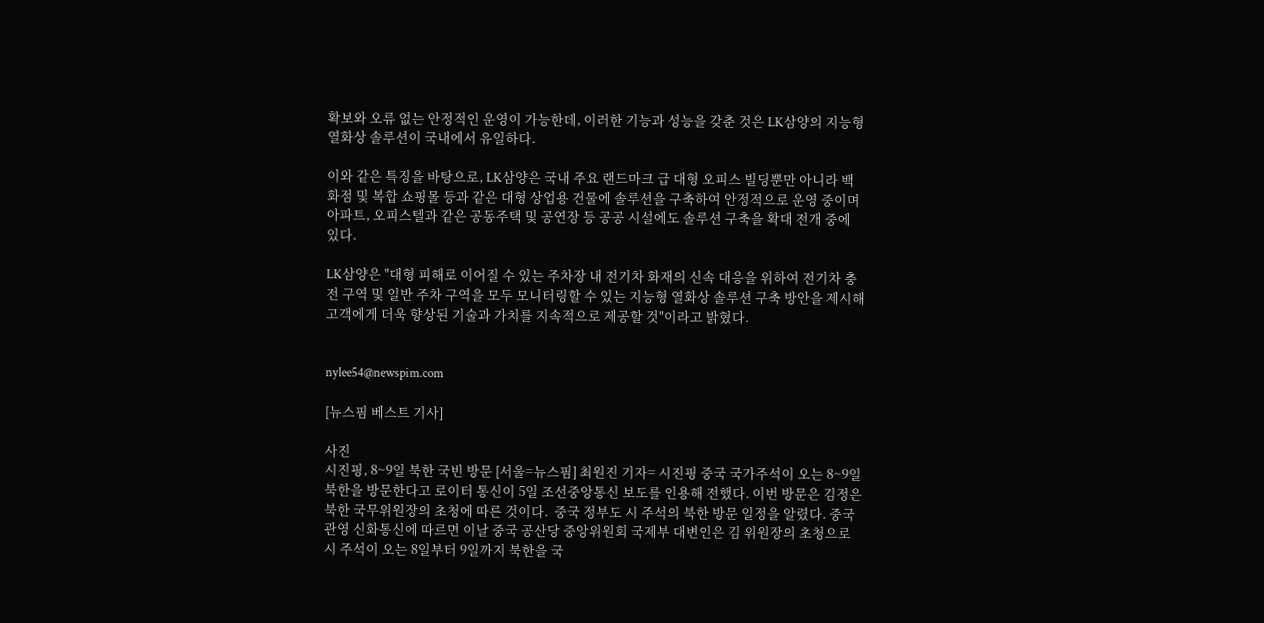확보와 오류 없는 안정적인 운영이 가능한데, 이러한 기능과 성능을 갖춘 것은 LK삼양의 지능형 열화상 솔루션이 국내에서 유일하다.

이와 같은 특징을 바탕으로, LK삼양은 국내 주요 랜드마크 급 대형 오피스 빌딩뿐만 아니라 백화점 및 복합 쇼핑몰 등과 같은 대형 상업용 건물에 솔루션을 구축하여 안정적으로 운영 중이며 아파트, 오피스텔과 같은 공동주택 및 공연장 등 공공 시설에도 솔루션 구축을 확대 전개 중에 있다.

LK삼양은 "대형 피해로 이어질 수 있는 주차장 내 전기차 화재의 신속 대응을 위하여 전기차 충전 구역 및 일반 주차 구역을 모두 모니터링할 수 있는 지능형 열화상 솔루션 구축 방안을 제시해 고객에게 더욱 향상된 기술과 가치를 지속적으로 제공할 것"이라고 밝혔다.


nylee54@newspim.com

[뉴스핌 베스트 기사]

사진
시진핑, 8~9일 북한 국빈 방문 [서울=뉴스핌] 최원진 기자= 시진핑 중국 국가주석이 오는 8~9일 북한을 방문한다고 로이터 통신이 5일 조선중앙통신 보도를 인용해 전했다. 이번 방문은 김정은 북한 국무위원장의 초청에 따른 것이다.  중국 정부도 시 주석의 북한 방문 일정을 알렸다. 중국 관영 신화통신에 따르면 이날 중국 공산당 중앙위원회 국제부 대변인은 김 위원장의 초청으로 시 주석이 오는 8일부터 9일까지 북한을 국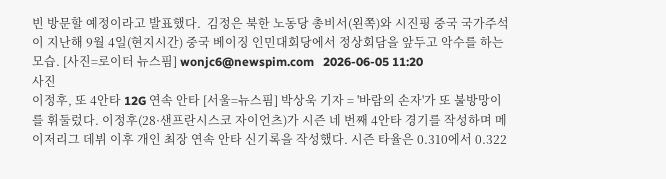빈 방문할 예정이라고 발표했다.  김정은 북한 노동당 총비서(왼쪽)와 시진핑 중국 국가주석이 지난해 9월 4일(현지시간) 중국 베이징 인민대회당에서 정상회담을 앞두고 악수를 하는 모습. [사진=로이터 뉴스핌] wonjc6@newspim.com   2026-06-05 11:20
사진
이정후, 또 4안타 12G 연속 안타 [서울=뉴스핌] 박상욱 기자 = '바람의 손자'가 또 불방망이를 휘둘렀다. 이정후(28·샌프란시스코 자이언츠)가 시즌 네 번째 4안타 경기를 작성하며 메이저리그 데뷔 이후 개인 최장 연속 안타 신기록을 작성했다. 시즌 타율은 0.310에서 0.322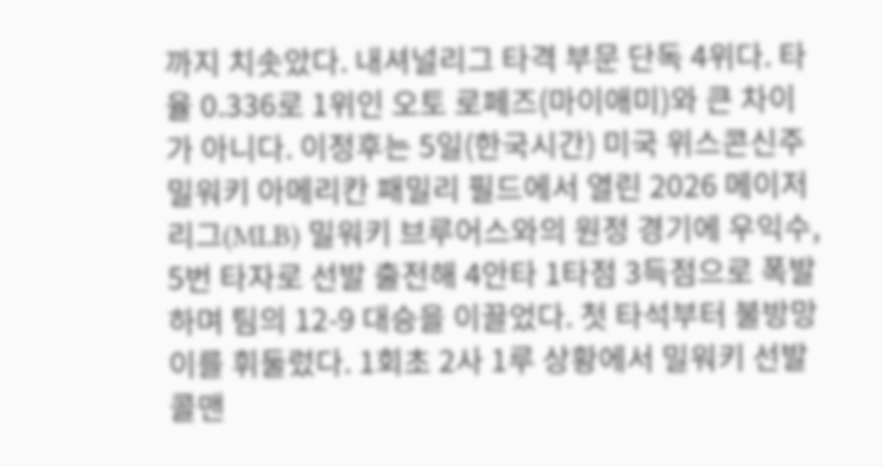까지 치솟았다. 내셔널리그 타격 부문 단독 4위다. 타율 0.336로 1위인 오토 로페즈(마이애미)와 큰 차이가 아니다. 이정후는 5일(한국시간) 미국 위스콘신주 밀워키 아메리칸 패밀리 필드에서 열린 2026 메이저리그(MLB) 밀워키 브루어스와의 원정 경기에 우익수, 5번 타자로 선발 출전해 4안타 1타점 3득점으로 폭발하며 팀의 12-9 대승을 이끌었다. 첫 타석부터 불방망이를 휘둘렀다. 1회초 2사 1루 상황에서 밀워키 선발 콜맨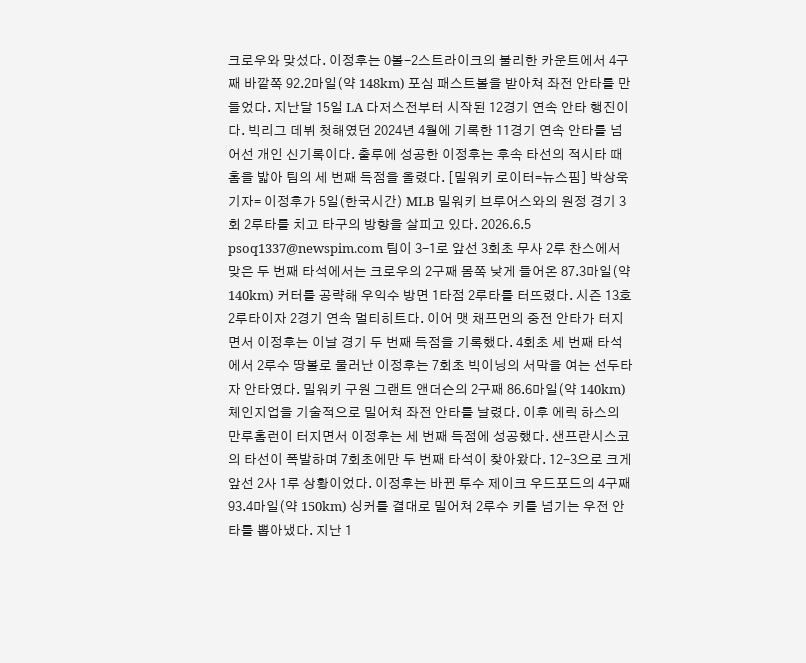크로우와 맞섰다. 이정후는 0볼-2스트라이크의 불리한 카운트에서 4구째 바깥쪽 92.2마일(약 148km) 포심 패스트볼을 받아쳐 좌전 안타를 만들었다. 지난달 15일 LA 다저스전부터 시작된 12경기 연속 안타 행진이다. 빅리그 데뷔 첫해였던 2024년 4월에 기록한 11경기 연속 안타를 넘어선 개인 신기록이다. 출루에 성공한 이정후는 후속 타선의 적시타 때 홈을 밟아 팀의 세 번째 득점을 올렸다. [밀워키 로이터=뉴스핌] 박상욱 기자= 이정후가 5일(한국시간) MLB 밀워키 브루어스와의 원정 경기 3회 2루타를 치고 타구의 방향을 살피고 있다. 2026.6.5 psoq1337@newspim.com 팀이 3-1로 앞선 3회초 무사 2루 찬스에서 맞은 두 번째 타석에서는 크로우의 2구째 몸쪽 낮게 들어온 87.3마일(약 140km) 커터를 공략해 우익수 방면 1타점 2루타를 터뜨렸다. 시즌 13호 2루타이자 2경기 연속 멀티히트다. 이어 맷 채프먼의 중전 안타가 터지면서 이정후는 이날 경기 두 번째 득점을 기록했다. 4회초 세 번째 타석에서 2루수 땅볼로 물러난 이정후는 7회초 빅이닝의 서막을 여는 선두타자 안타였다. 밀워키 구원 그랜트 앤더슨의 2구째 86.6마일(약 140km) 체인지업을 기술적으로 밀어쳐 좌전 안타를 날렸다. 이후 에릭 하스의 만루홈런이 터지면서 이정후는 세 번째 득점에 성공했다. 샌프란시스코의 타선이 폭발하며 7회초에만 두 번째 타석이 찾아왔다. 12-3으로 크게 앞선 2사 1루 상황이었다. 이정후는 바뀐 투수 제이크 우드포드의 4구째 93.4마일(약 150km) 싱커를 결대로 밀어쳐 2루수 키를 넘기는 우전 안타를 뽑아냈다. 지난 1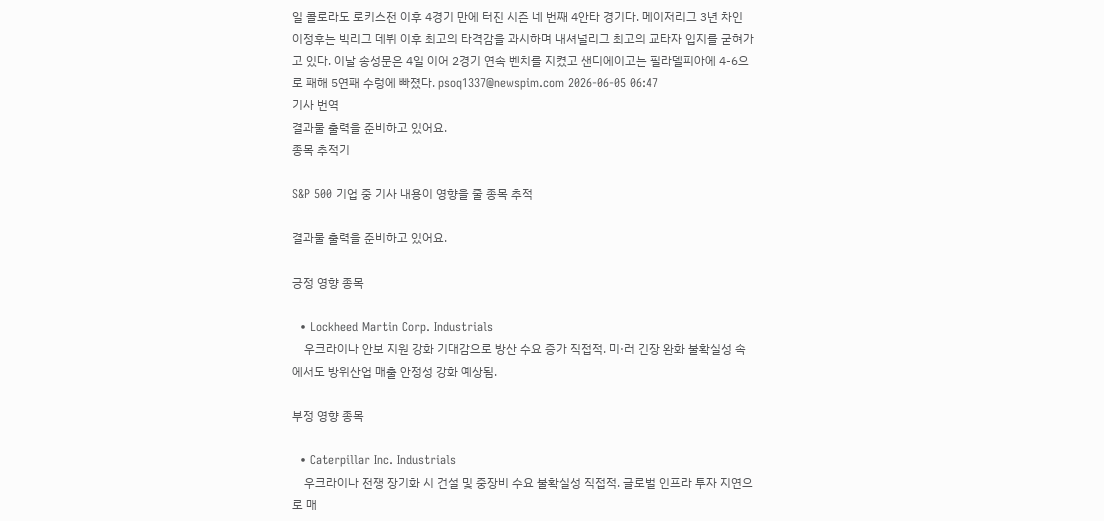일 콜로라도 로키스전 이후 4경기 만에 터진 시즌 네 번째 4안타 경기다. 메이저리그 3년 차인 이정후는 빅리그 데뷔 이후 최고의 타격감을 과시하며 내셔널리그 최고의 교타자 입지를 굳혀가고 있다. 이날 송성문은 4일 이어 2경기 연속 벤치를 지켰고 샌디에이고는 필라델피아에 4-6으로 패해 5연패 수렁에 빠졌다. psoq1337@newspim.com 2026-06-05 06:47
기사 번역
결과물 출력을 준비하고 있어요.
종목 추적기

S&P 500 기업 중 기사 내용이 영향을 줄 종목 추적

결과물 출력을 준비하고 있어요.

긍정 영향 종목

  • Lockheed Martin Corp. Industrials
    우크라이나 안보 지원 강화 기대감으로 방산 수요 증가 직접적. 미·러 긴장 완화 불확실성 속에서도 방위산업 매출 안정성 강화 예상됨.

부정 영향 종목

  • Caterpillar Inc. Industrials
    우크라이나 전쟁 장기화 시 건설 및 중장비 수요 불확실성 직접적. 글로벌 인프라 투자 지연으로 매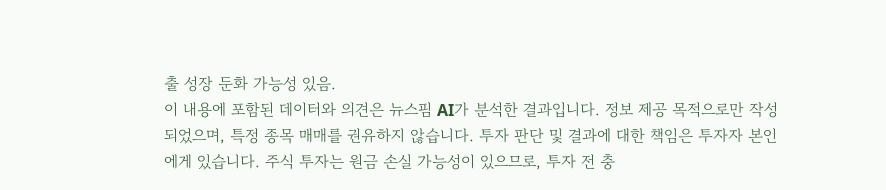출 성장 둔화 가능성 있음.
이 내용에 포함된 데이터와 의견은 뉴스핌 AI가 분석한 결과입니다. 정보 제공 목적으로만 작성되었으며, 특정 종목 매매를 권유하지 않습니다. 투자 판단 및 결과에 대한 책임은 투자자 본인에게 있습니다. 주식 투자는 원금 손실 가능성이 있으므로, 투자 전 충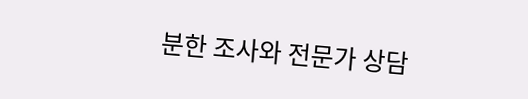분한 조사와 전문가 상담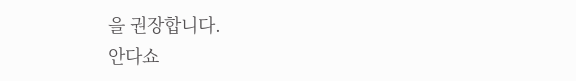을 권장합니다.
안다쇼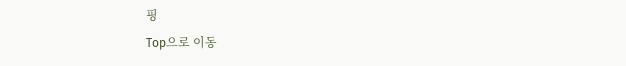핑
Top으로 이동